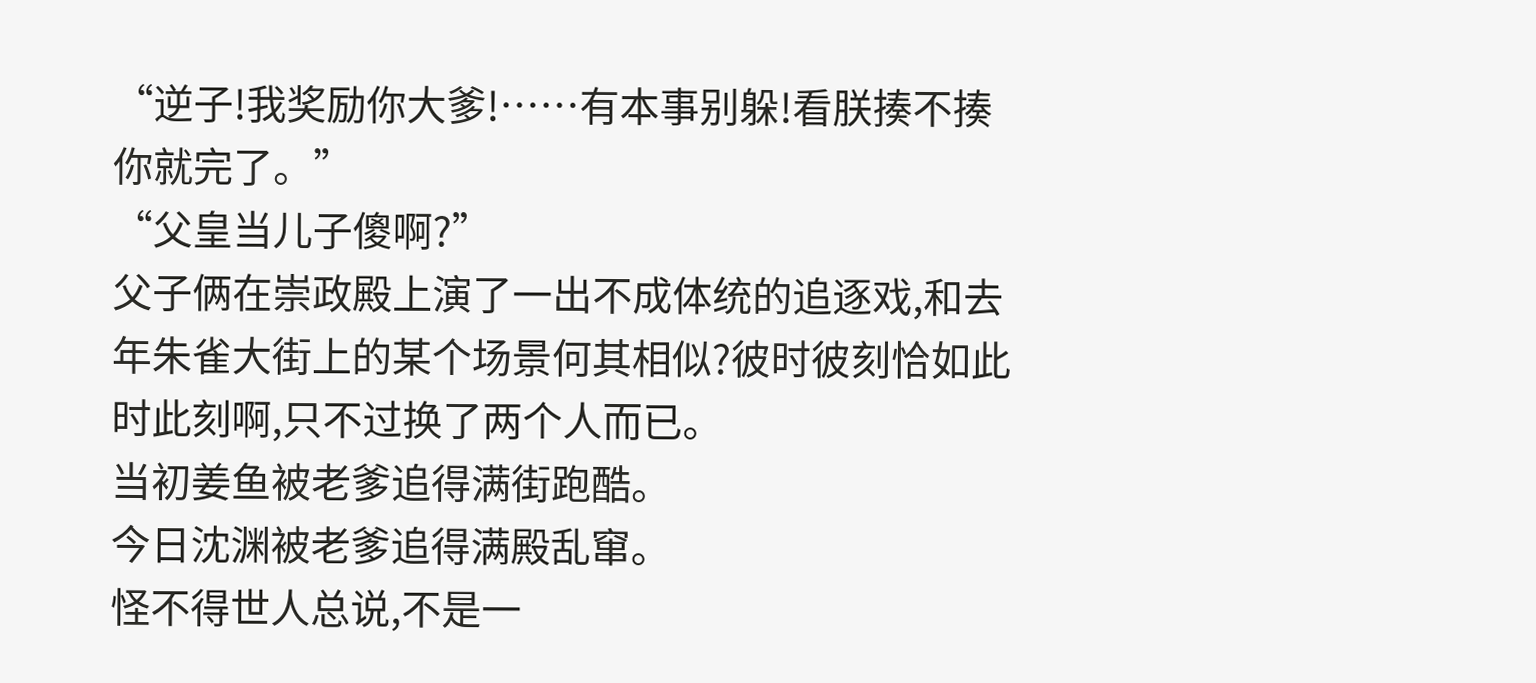“逆子!我奖励你大爹!……有本事别躲!看朕揍不揍你就完了。”
“父皇当儿子傻啊?”
父子俩在崇政殿上演了一出不成体统的追逐戏,和去年朱雀大街上的某个场景何其相似?彼时彼刻恰如此时此刻啊,只不过换了两个人而已。
当初姜鱼被老爹追得满街跑酷。
今日沈渊被老爹追得满殿乱窜。
怪不得世人总说,不是一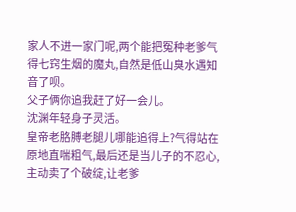家人不进一家门呢,两个能把冤种老爹气得七窍生烟的魔丸,自然是低山臭水遇知音了呗。
父子俩你追我赶了好一会儿。
沈渊年轻身子灵活。
皇帝老胳膊老腿儿哪能追得上?气得站在原地直喘粗气,最后还是当儿子的不忍心,主动卖了个破绽,让老爹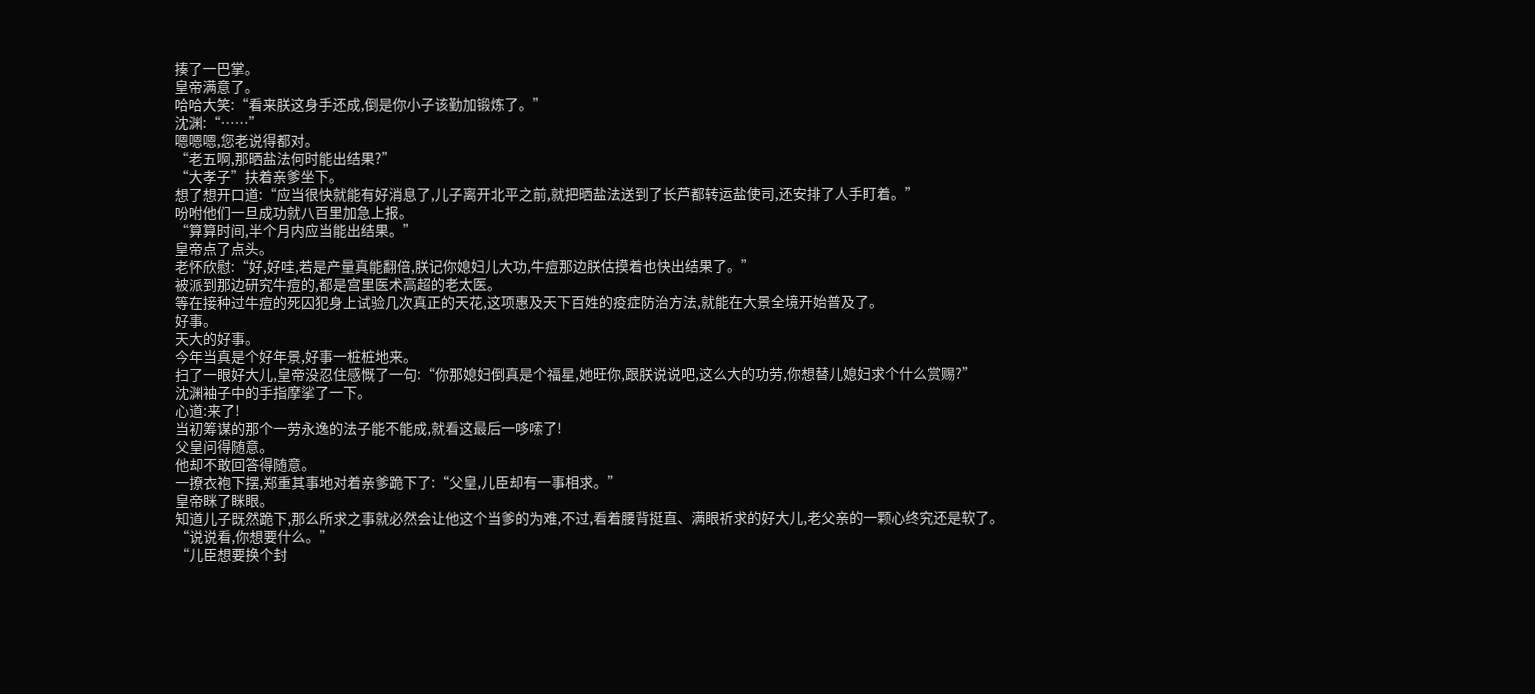揍了一巴掌。
皇帝满意了。
哈哈大笑:“看来朕这身手还成,倒是你小子该勤加锻炼了。”
沈渊:“……”
嗯嗯嗯,您老说得都对。
“老五啊,那晒盐法何时能出结果?”
“大孝子”扶着亲爹坐下。
想了想开口道:“应当很快就能有好消息了,儿子离开北平之前,就把晒盐法送到了长芦都转运盐使司,还安排了人手盯着。”
吩咐他们一旦成功就八百里加急上报。
“算算时间,半个月内应当能出结果。”
皇帝点了点头。
老怀欣慰:“好,好哇,若是产量真能翻倍,朕记你媳妇儿大功,牛痘那边朕估摸着也快出结果了。”
被派到那边研究牛痘的,都是宫里医术高超的老太医。
等在接种过牛痘的死囚犯身上试验几次真正的天花,这项惠及天下百姓的疫症防治方法,就能在大景全境开始普及了。
好事。
天大的好事。
今年当真是个好年景,好事一桩桩地来。
扫了一眼好大儿,皇帝没忍住感慨了一句:“你那媳妇倒真是个福星,她旺你,跟朕说说吧,这么大的功劳,你想替儿媳妇求个什么赏赐?”
沈渊袖子中的手指摩挲了一下。
心道:来了!
当初筹谋的那个一劳永逸的法子能不能成,就看这最后一哆嗦了!
父皇问得随意。
他却不敢回答得随意。
一撩衣袍下摆,郑重其事地对着亲爹跪下了:“父皇,儿臣却有一事相求。”
皇帝眯了眯眼。
知道儿子既然跪下,那么所求之事就必然会让他这个当爹的为难,不过,看着腰背挺直、满眼祈求的好大儿,老父亲的一颗心终究还是软了。
“说说看,你想要什么。”
“儿臣想要换个封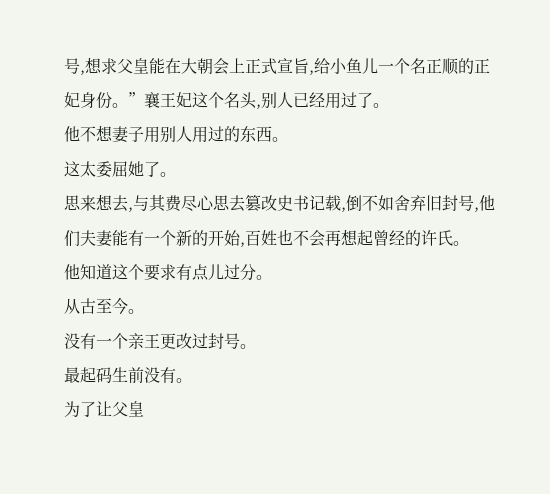号,想求父皇能在大朝会上正式宣旨,给小鱼儿一个名正顺的正妃身份。”襄王妃这个名头,别人已经用过了。
他不想妻子用别人用过的东西。
这太委屈她了。
思来想去,与其费尽心思去篡改史书记载,倒不如舍弃旧封号,他们夫妻能有一个新的开始,百姓也不会再想起曾经的许氏。
他知道这个要求有点儿过分。
从古至今。
没有一个亲王更改过封号。
最起码生前没有。
为了让父皇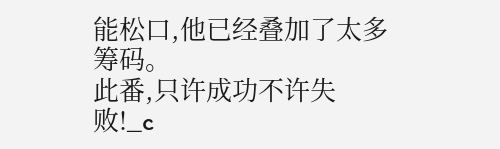能松口,他已经叠加了太多筹码。
此番,只许成功不许失败!_c